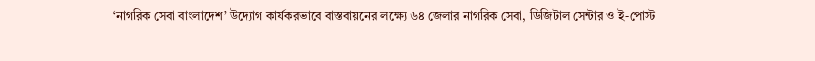‘নাগরিক সেবা বাংলাদেশ’ উদ্যোগ কার্যকরভাবে বাস্তবায়নের লক্ষ্যে ৬৪ জেলার নাগরিক সেবা, ডিজিটাল সেন্টার ও ই-পোস্ট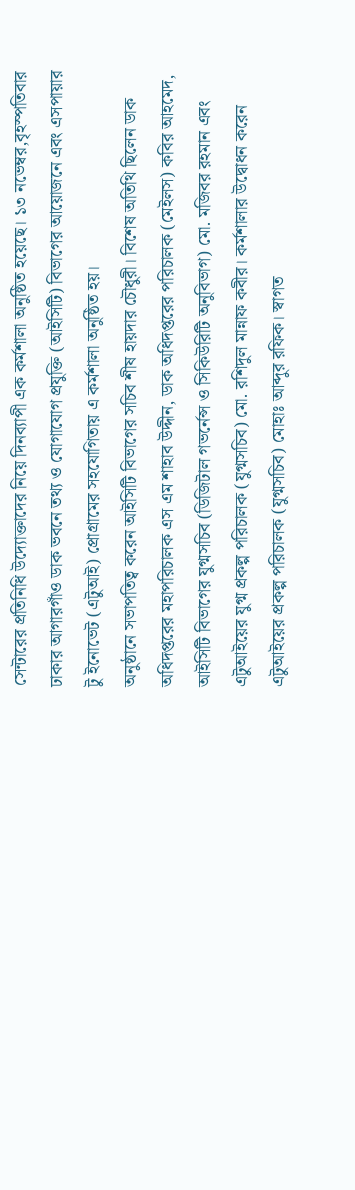সেন্টারের প্রতিনিধি উদ্যোক্তাদের নিয়ে দিনব্যাপী এক কর্মশালা অনুষ্ঠিত হয়েছে। ১৩ নভেম্বর,বৃহস্পতিবার ঢাকার আগারগাঁও ডাক ভবনে তথ্য ও যোগাযোগ প্রযুক্তি (আইসিটি) বিভাগের আয়োজনে এবং এসপায়ার টু ইনোভেট (এটুআই) প্রোগ্রামের সহযোগিতায় এ কর্মশালা অনুষ্ঠিত হয়।
অনুষ্ঠানে সভাপতিত্ব করেন আইসিটি বিভাগের সচিব শীষ হায়দার চৌধুরী। বিশেষ অতিথি ছিলেন ডাক অধিদপ্তরের মহাপরিচালক এস এম শাহাব উদ্দীন, ডাক অধিদপ্তরের পরিচালক (মেইলস) কবির আহমেদ, আইসিটি বিভাগের যুগ্মসচিব (ডিজিটাল গভর্নেন্স ও সিকিউরিটি অনুবিভাগ) মো. মজিবর রহমান এবং এটুআইয়ের যুগ্ম প্রকল্প পরিচালক (যুগ্মসচিব) মো. রশিদুল মান্নাফ কবীর। কর্মশালার উদ্বোধন করেন এটুআইয়ের প্রকল্প পরিচালক (যুগ্মসচিব) মোহাঃ আব্দুর রফিক। স্বাগত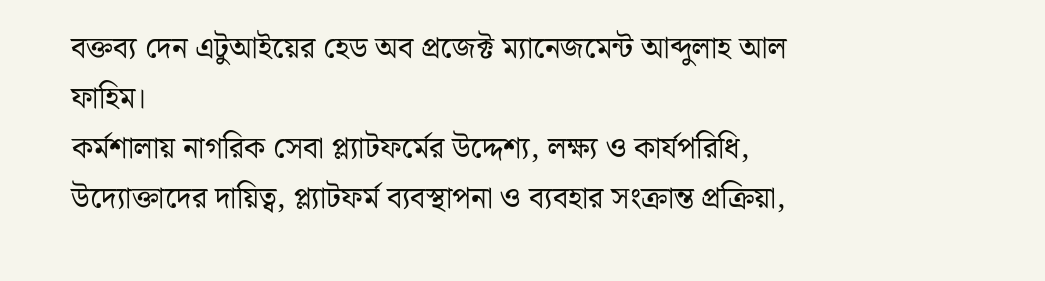বক্তব্য দেন এটুআইয়ের হেড অব প্রজেক্ট ম্যানেজমেন্ট আব্দুলাহ আল ফাহিম।
কর্মশালায় নাগরিক সেবা প্ল্যাটফর্মের উদ্দেশ্য, লক্ষ্য ও কার্যপরিধি, উদ্যোক্তাদের দায়িত্ব, প্ল্যাটফর্ম ব্যবস্থাপনা ও ব্যবহার সংক্রান্ত প্রক্রিয়া,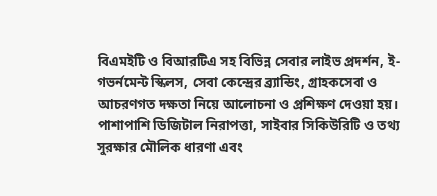বিএমইটি ও বিআরটিএ সহ বিভিন্ন সেবার লাইভ প্রদর্শন, ই-গভর্নমেন্ট স্কিলস, সেবা কেন্দ্রের ব্র্যান্ডিং, গ্রাহকসেবা ও আচরণগত দক্ষতা নিয়ে আলোচনা ও প্রশিক্ষণ দেওয়া হয়।
পাশাপাশি ডিজিটাল নিরাপত্তা, সাইবার সিকিউরিটি ও তথ্য সুরক্ষার মৌলিক ধারণা এবং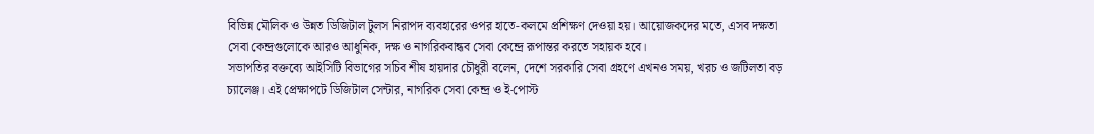বিভিন্ন মৌলিক ও উন্নত ডিজিটাল টুলস নিরাপদ ব্যবহারের ওপর হাতে-কলমে প্রশিক্ষণ দেওয়া হয়। আয়োজকদের মতে, এসব দক্ষতা সেবা কেন্দ্রগুলোকে আরও আধুনিক, দক্ষ ও নাগরিকবান্ধব সেবা কেন্দ্রে রূপান্তর করতে সহায়ক হবে।
সভাপতির বক্তব্যে আইসিটি বিভাগের সচিব শীষ হায়দার চৌধুরী বলেন, দেশে সরকারি সেবা গ্রহণে এখনও সময়, খরচ ও জটিলতা বড় চ্যালেঞ্জ। এই প্রেক্ষাপটে ডিজিটাল সেন্টার, নাগরিক সেবা কেন্দ্র ও ই-পোস্ট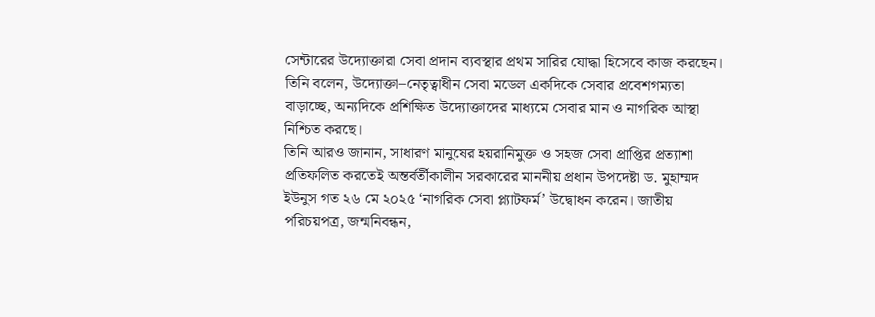সেন্টারের উদ্যোক্তারা সেবা প্রদান ব্যবস্থার প্রথম সারির যোদ্ধা হিসেবে কাজ করছেন। তিনি বলেন, উদ্যোক্তা–নেতৃত্বাধীন সেবা মডেল একদিকে সেবার প্রবেশগম্যতা বাড়াচ্ছে, অন্যদিকে প্রশিক্ষিত উদ্যোক্তাদের মাধ্যমে সেবার মান ও নাগরিক আস্থা নিশ্চিত করছে।
তিনি আরও জানান, সাধারণ মানুষের হয়রানিমুক্ত ও সহজ সেবা প্রাপ্তির প্রত্যাশা প্রতিফলিত করতেই অন্তর্বর্তীকালীন সরকারের মাননীয় প্রধান উপদেষ্টা ড. মুহাম্মদ ইউনুস গত ২৬ মে ২০২৫ ‘নাগরিক সেবা প্ল্যাটফর্ম’ উদ্বোধন করেন। জাতীয় পরিচয়পত্র, জন্মনিবন্ধন,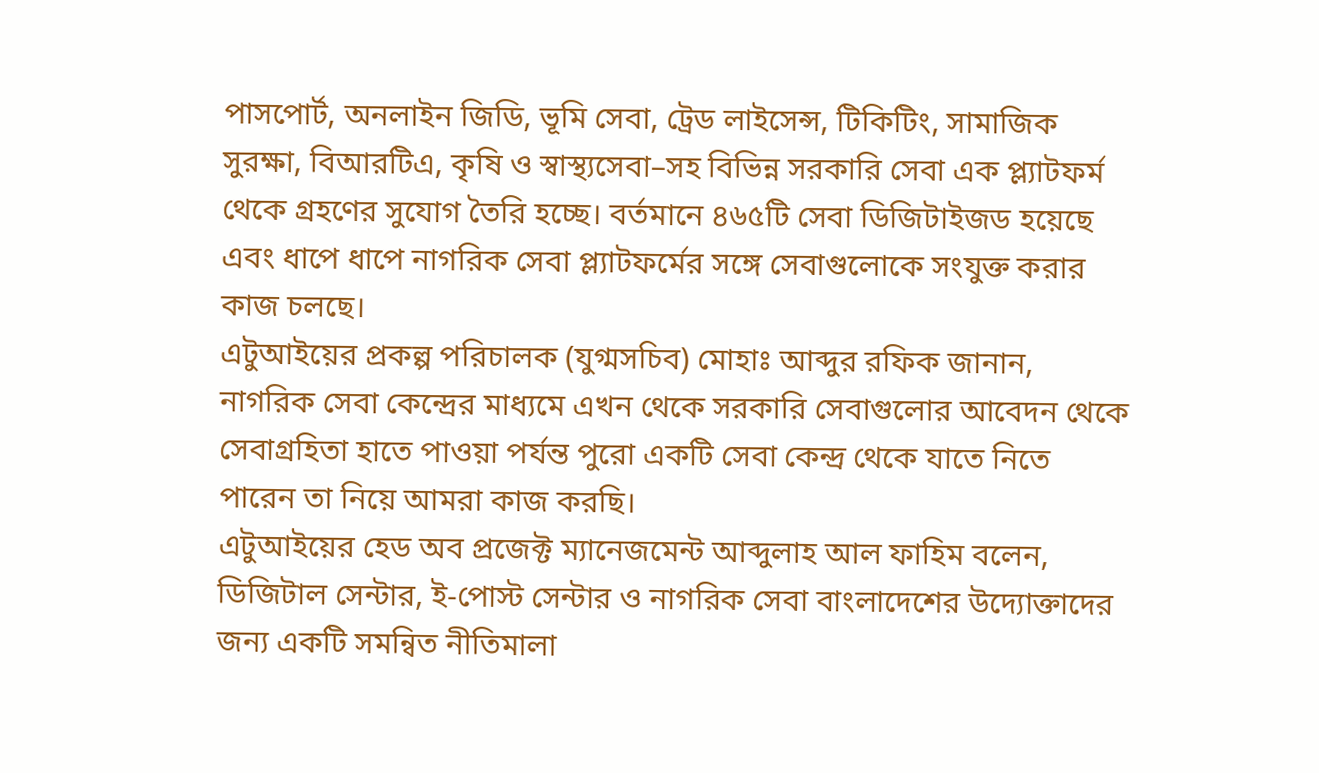পাসপোর্ট, অনলাইন জিডি, ভূমি সেবা, ট্রেড লাইসেন্স, টিকিটিং, সামাজিক সুরক্ষা, বিআরটিএ, কৃষি ও স্বাস্থ্যসেবা–সহ বিভিন্ন সরকারি সেবা এক প্ল্যাটফর্ম থেকে গ্রহণের সুযোগ তৈরি হচ্ছে। বর্তমানে ৪৬৫টি সেবা ডিজিটাইজড হয়েছে এবং ধাপে ধাপে নাগরিক সেবা প্ল্যাটফর্মের সঙ্গে সেবাগুলোকে সংযুক্ত করার কাজ চলছে।
এটুআইয়ের প্রকল্প পরিচালক (যুগ্মসচিব) মোহাঃ আব্দুর রফিক জানান, নাগরিক সেবা কেন্দ্রের মাধ্যমে এখন থেকে সরকারি সেবাগুলোর আবেদন থেকে সেবাগ্রহিতা হাতে পাওয়া পর্যন্ত পুরো একটি সেবা কেন্দ্র থেকে যাতে নিতে পারেন তা নিয়ে আমরা কাজ করছি।
এটুআইয়ের হেড অব প্রজেক্ট ম্যানেজমেন্ট আব্দুলাহ আল ফাহিম বলেন, ডিজিটাল সেন্টার, ই-পোস্ট সেন্টার ও নাগরিক সেবা বাংলাদেশের উদ্যোক্তাদের জন্য একটি সমন্বিত নীতিমালা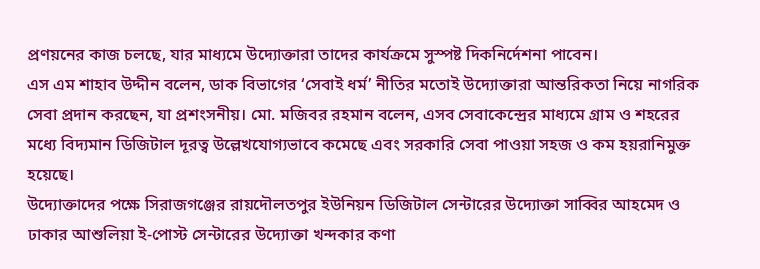প্রণয়নের কাজ চলছে, যার মাধ্যমে উদ্যোক্তারা তাদের কার্যক্রমে সুস্পষ্ট দিকনির্দেশনা পাবেন।
এস এম শাহাব উদ্দীন বলেন, ডাক বিভাগের ‘সেবাই ধর্ম’ নীতির মতোই উদ্যোক্তারা আন্তরিকতা নিয়ে নাগরিক সেবা প্রদান করছেন, যা প্রশংসনীয়। মো. মজিবর রহমান বলেন, এসব সেবাকেন্দ্রের মাধ্যমে গ্রাম ও শহরের মধ্যে বিদ্যমান ডিজিটাল দূরত্ব উল্লেখযোগ্যভাবে কমেছে এবং সরকারি সেবা পাওয়া সহজ ও কম হয়রানিমুক্ত হয়েছে।
উদ্যোক্তাদের পক্ষে সিরাজগঞ্জের রায়দৌলতপুর ইউনিয়ন ডিজিটাল সেন্টারের উদ্যোক্তা সাব্বির আহমেদ ও ঢাকার আশুলিয়া ই-পোস্ট সেন্টারের উদ্যোক্তা খন্দকার কণা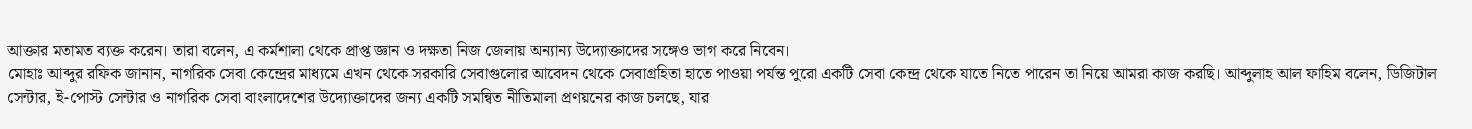আক্তার মতামত ব্যক্ত করেন। তারা বলেন, এ কর্মশালা থেকে প্রাপ্ত জ্ঞান ও দক্ষতা নিজ জেলায় অন্যান্য উদ্যোক্তাদের সঙ্গেও ভাগ করে নিবেন।
মোহাঃ আব্দুর রফিক জানান, নাগরিক সেবা কেন্দ্রের মাধ্যমে এখন থেকে সরকারি সেবাগুলোর আবেদন থেকে সেবাগ্রহিতা হাতে পাওয়া পর্যন্ত পুরো একটি সেবা কেন্দ্র থেকে যাতে নিতে পারেন তা নিয়ে আমরা কাজ করছি। আব্দুলাহ আল ফাহিম বলেন, ডিজিটাল সেন্টার, ই-পোস্ট সেন্টার ও নাগরিক সেবা বাংলাদেশের উদ্যোক্তাদের জন্য একটি সমন্বিত নীতিমালা প্রণয়নের কাজ চলছে, যার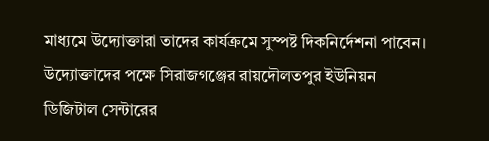মাধ্যমে উদ্যোক্তারা তাদের কার্যক্রমে সুস্পষ্ট দিকনির্দেশনা পাবেন।
উদ্যোক্তাদের পক্ষে সিরাজগঞ্জের রায়দৌলতপুর ইউনিয়ন ডিজিটাল সেন্টারের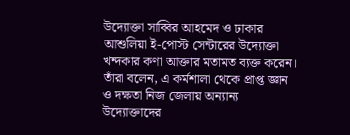উদ্যোক্তা সাব্বির আহমেদ ও ঢাকার আশুলিয়া ই-পোস্ট সেন্টারের উদ্যোক্তা খন্দকার কণা আক্তার মতামত ব্যক্ত করেন। তাঁরা বলেন, এ কর্মশালা থেকে প্রাপ্ত জ্ঞান ও দক্ষতা নিজ জেলায় অন্যান্য উদ্যোক্তাদের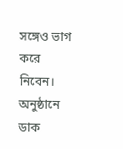সঙ্গেও ভাগ করে নিবেন।
অনুষ্ঠানে ডাক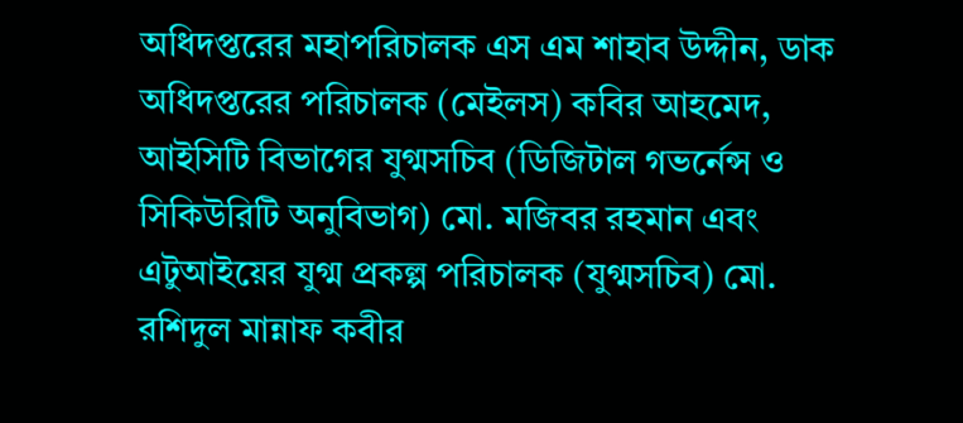অধিদপ্তরের মহাপরিচালক এস এম শাহাব উদ্দীন, ডাক অধিদপ্তরের পরিচালক (মেইলস) কবির আহমেদ, আইসিটি বিভাগের যুগ্মসচিব (ডিজিটাল গভর্নেন্স ও সিকিউরিটি অনুবিভাগ) মো. মজিবর রহমান এবং এটুআইয়ের যুগ্ম প্রকল্প পরিচালক (যুগ্মসচিব) মো. রশিদুল মান্নাফ কবীর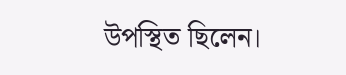উপস্থিত ছিলেন।